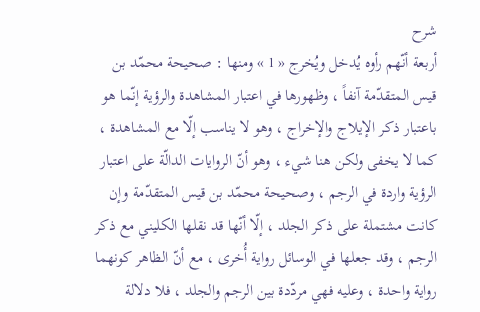شرح
أربعة أنّهم رأوه يُدخل ويُخرج « 1 » ومنها : صحيحة محمّد بن قيس المتقدّمة آنفاً ، وظهورها في اعتبار المشاهدة والرؤية إنّما هو باعتبار ذكر الإيلاج والإخراج ، وهو لا يناسب إلّا مع المشاهدة ، كما لا يخفى ولكن هنا شيء ، وهو أنّ الروايات الدالّة على اعتبار الرؤية واردة في الرجم ، وصحيحة محمّد بن قيس المتقدّمة وإن كانت مشتملة على ذكر الجلد ، إلّا أنّها قد نقلها الكليني مع ذكر الرجم ، وقد جعلها في الوسائل رواية أُخرى ، مع أنّ الظاهر كونهما رواية واحدة ، وعليه فهي مردّدة بين الرجم والجلد ، فلا دلالة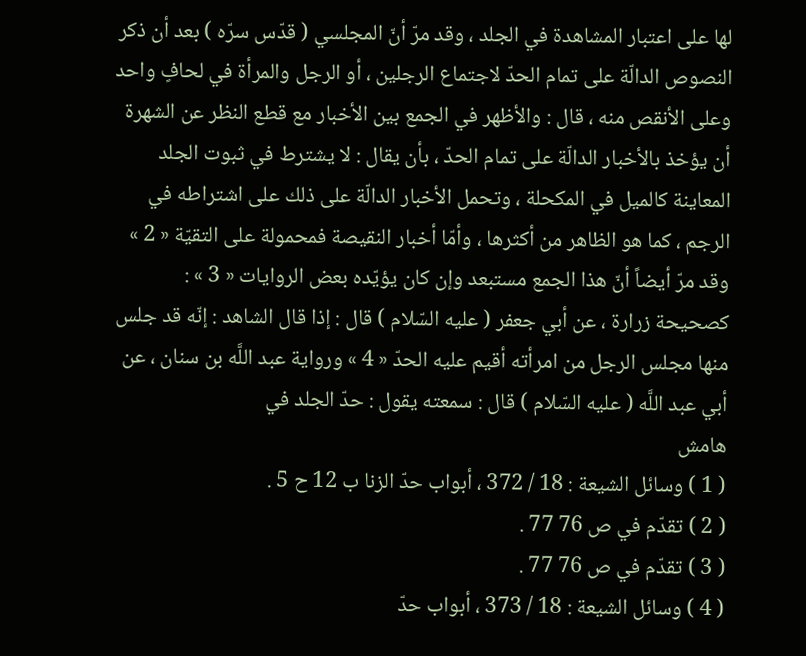لها على اعتبار المشاهدة في الجلد ، وقد مرّ أنّ المجلسي ( قدّس سرّه ) بعد أن ذكر النصوص الدالّة على تمام الحدّ لاجتماع الرجلين ، أو الرجل والمرأة في لحافٍ واحد وعلى الأنقص منه ، قال : والأظهر في الجمع بين الأخبار مع قطع النظر عن الشهرة أن يؤخذ بالأخبار الدالّة على تمام الحدّ ، بأن يقال : لا يشترط في ثبوت الجلد المعاينة كالميل في المكحلة ، وتحمل الأخبار الدالّة على ذلك على اشتراطه في الرجم ، كما هو الظاهر من أكثرها ، وأمّا أخبار النقيصة فمحمولة على التقيّة « 2 » وقد مرّ أيضاً أنّ هذا الجمع مستبعد وإن كان يؤيّده بعض الروايات « 3 » :
كصحيحة زرارة ، عن أبي جعفر ( عليه السّلام ) قال : إذا قال الشاهد : إنّه قد جلس منها مجلس الرجل من امرأته أقيم عليه الحدّ « 4 » ورواية عبد اللَّه بن سنان ، عن أبي عبد اللَّه ( عليه السّلام ) قال : سمعته يقول : حدّ الجلد في
هامش
( 1 ) وسائل الشيعة : 18 / 372 ، أبواب حدّ الزنا ب 12 ح 5 .
( 2 ) تقدّم في ص 76 77 .
( 3 ) تقدّم في ص 76 77 .
( 4 ) وسائل الشيعة : 18 / 373 ، أبواب حدّ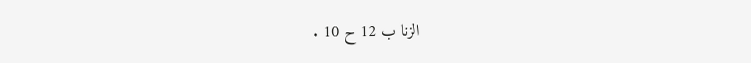الزنا ب 12 ح 10 .